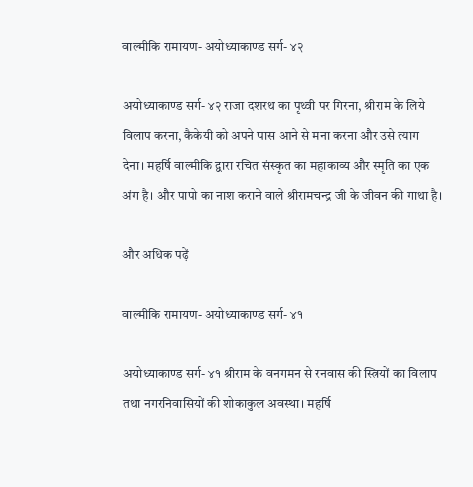वाल्मीकि रामायण- अयोध्याकाण्ड सर्ग- ४२

अयोध्याकाण्ड सर्ग- ४२ राजा दशरथ का पृथ्वी पर गिरना, श्रीराम के लिये विलाप करना, कैकेयी को अपने पास आने से मना करना और उसे त्याग देना। महर्षि वाल्मीकि द्वारा रचित संस्कृत का महाकाव्य और स्मृति का एक अंग है। और पापो का नाश कराने वाले श्रीरामचन्द्र जी के जीवन की गाथा है।

और अधिक पढ़ें

वाल्मीकि रामायण- अयोध्याकाण्ड सर्ग- ४१

अयोध्याकाण्ड सर्ग- ४१ श्रीराम के वनगमन से रनवास की स्त्रियों का विलाप तथा नगरनिवासियों की शोकाकुल अवस्था। महर्षि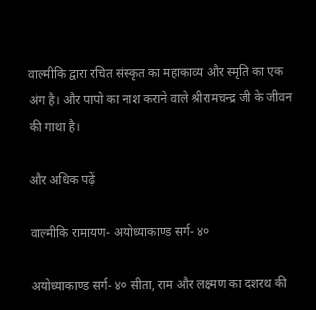वाल्मीकि द्वारा रचित संस्कृत का महाकाव्य और स्मृति का एक अंग है। और पापो का नाश कराने वाले श्रीरामचन्द्र जी के जीवन की गाथा है।

और अधिक पढ़ें

वाल्मीकि रामायण- अयोध्याकाण्ड सर्ग- ४०

अयोध्याकाण्ड सर्ग- ४० सीता, राम और लक्ष्मण का दशरथ की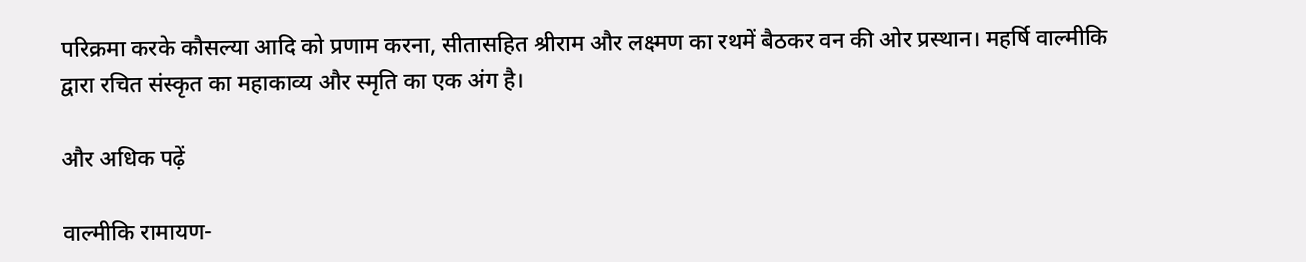परिक्रमा करके कौसल्या आदि को प्रणाम करना, सीतासहित श्रीराम और लक्ष्मण का रथमें बैठकर वन की ओर प्रस्थान। महर्षि वाल्मीकि द्वारा रचित संस्कृत का महाकाव्य और स्मृति का एक अंग है।

और अधिक पढ़ें

वाल्मीकि रामायण-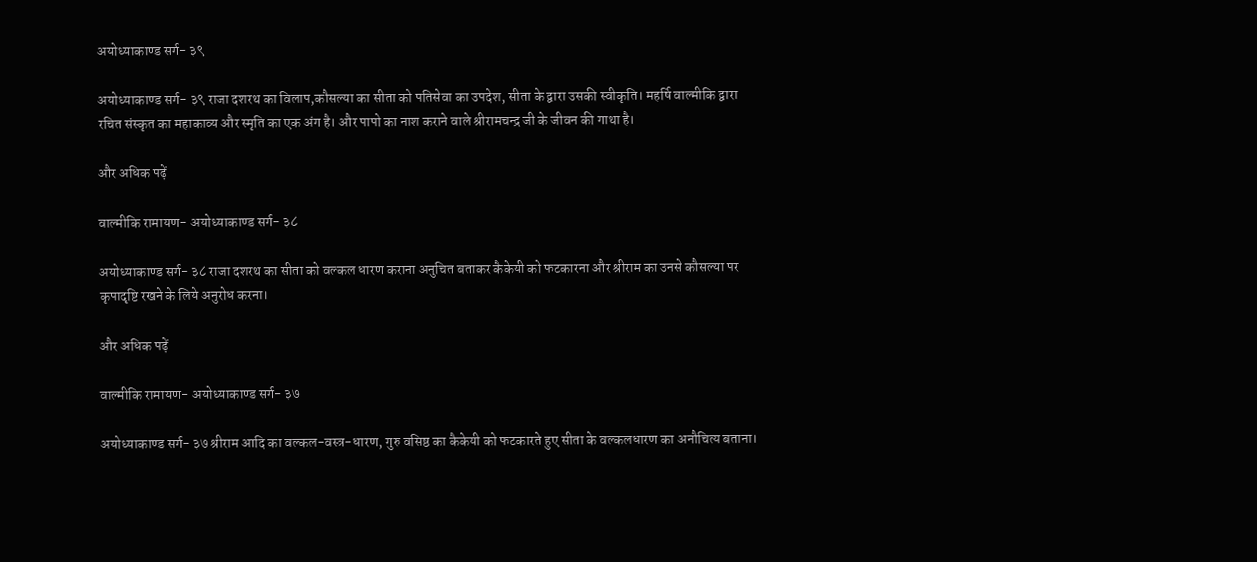अयोध्याकाण्ड सर्ग- ३९

अयोध्याकाण्ड सर्ग- ३९ राजा दशरथ का विलाप,कौसल्या का सीता को पतिसेवा का उपदेश, सीता के द्वारा उसकी स्वीकृति। महर्षि वाल्मीकि द्वारा रचित संस्कृत का महाकाव्य और स्मृति का एक अंग है। और पापो का नाश कराने वाले श्रीरामचन्द्र जी के जीवन की गाथा है।

और अधिक पढ़ें

वाल्मीकि रामायण- अयोध्याकाण्ड सर्ग- ३८

अयोध्याकाण्ड सर्ग- ३८ राजा दशरथ का सीता को वल्कल धारण कराना अनुचित बताकर कैकेयी को फटकारना और श्रीराम का उनसे कौसल्या पर कृपादृष्टि रखने के लिये अनुरोध करना।

और अधिक पढ़ें

वाल्मीकि रामायण- अयोध्याकाण्ड सर्ग- ३७

अयोध्याकाण्ड सर्ग- ३७ श्रीराम आदि का वल्कल-वस्त्र-धारण, गुरु वसिष्ठ का कैकेयी को फटकारते हुए सीता के वल्कलधारण का अनौचित्य बताना।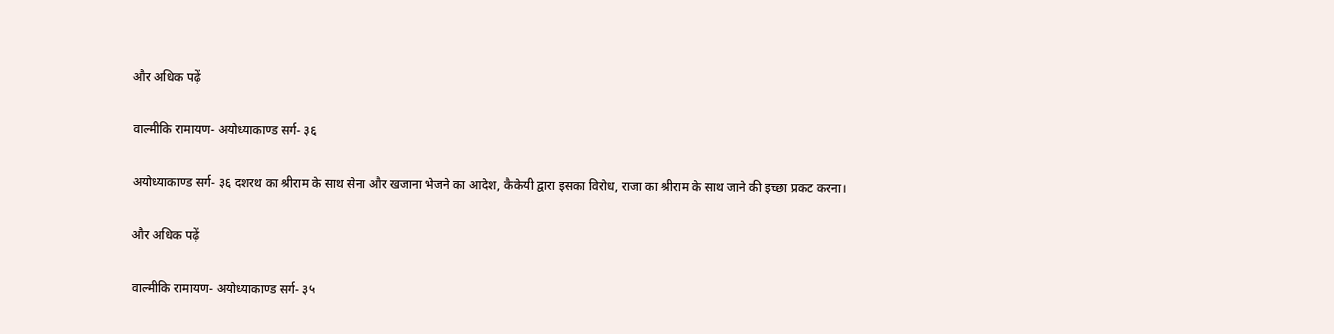और अधिक पढ़ें

वाल्मीकि रामायण- अयोध्याकाण्ड सर्ग- ३६

अयोध्याकाण्ड सर्ग- ३६ दशरथ का श्रीराम के साथ सेना और खजाना भेजने का आदेश, कैकेयी द्वारा इसका विरोध, राजा का श्रीराम के साथ जाने की इच्छा प्रकट करना।

और अधिक पढ़ें

वाल्मीकि रामायण- अयोध्याकाण्ड सर्ग- ३५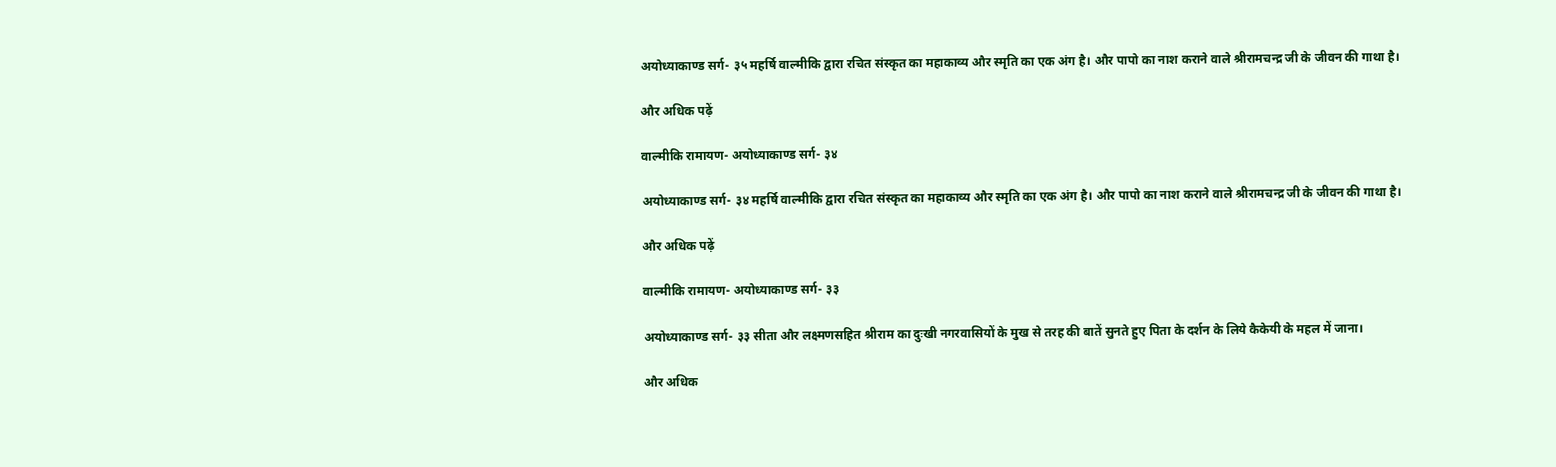अयोध्याकाण्ड सर्ग- ३५ महर्षि वाल्मीकि द्वारा रचित संस्कृत का महाकाव्य और स्मृति का एक अंग है। और पापो का नाश कराने वाले श्रीरामचन्द्र जी के जीवन की गाथा है।

और अधिक पढ़ें

वाल्मीकि रामायण- अयोध्याकाण्ड सर्ग- ३४

अयोध्याकाण्ड सर्ग- ३४ महर्षि वाल्मीकि द्वारा रचित संस्कृत का महाकाव्य और स्मृति का एक अंग है। और पापो का नाश कराने वाले श्रीरामचन्द्र जी के जीवन की गाथा है।

और अधिक पढ़ें

वाल्मीकि रामायण- अयोध्याकाण्ड सर्ग- ३३

अयोध्याकाण्ड सर्ग- ३३ सीता और लक्ष्मणसहित श्रीराम का दुःखी नगरवासियों के मुख से तरह की बातें सुनते हुए पिता के दर्शन के लिये कैकेयी के महल में जाना।

और अधिक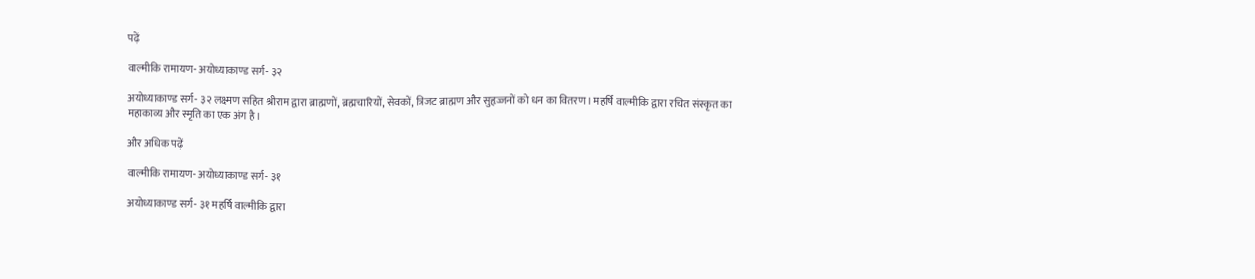पढ़ें

वाल्मीकि रामायण- अयोध्याकाण्ड सर्ग- ३२

अयोध्याकाण्ड सर्ग- ३२ लक्ष्मण सहित श्रीराम द्वारा ब्राह्मणों, ब्रह्मचारियों, सेवकों, त्रिजट ब्राह्मण और सुहृज्जनों को धन का वितरण। महर्षि वाल्मीकि द्वारा रचित संस्कृत का महाकाव्य और स्मृति का एक अंग है।

और अधिक पढ़ें

वाल्मीकि रामायण- अयोध्याकाण्ड सर्ग- ३१

अयोध्याकाण्ड सर्ग- ३१ महर्षि वाल्मीकि द्वारा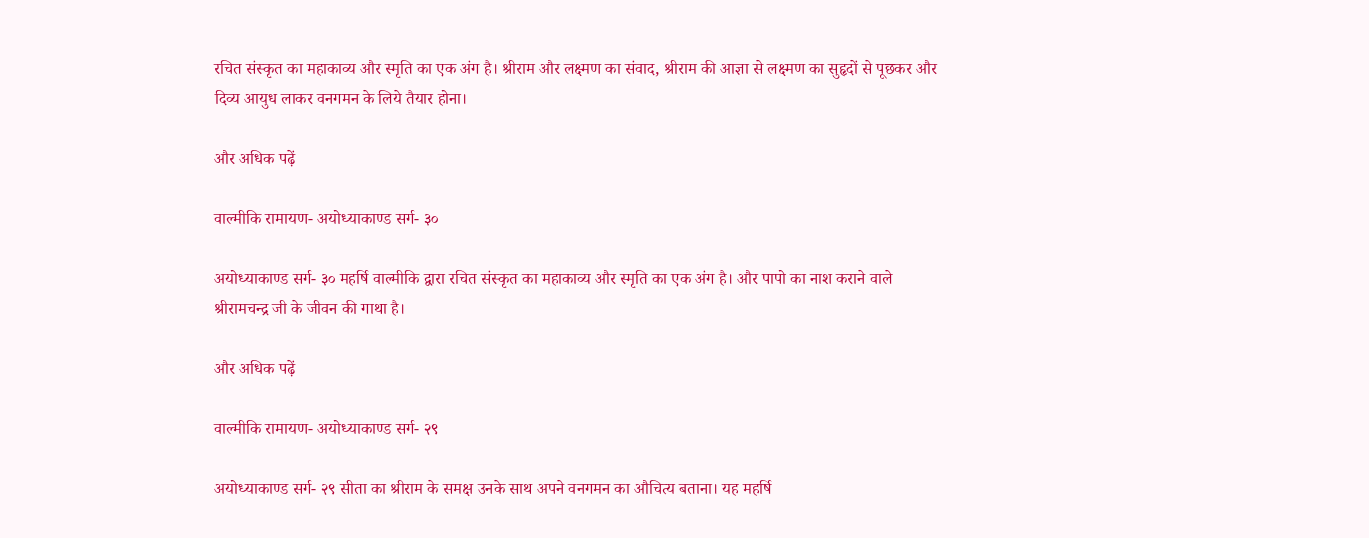रचित संस्कृत का महाकाव्य और स्मृति का एक अंग है। श्रीराम और लक्ष्मण का संवाद, श्रीराम की आज्ञा से लक्ष्मण का सुहृदों से पूछकर और दिव्य आयुध लाकर वनगमन के लिये तैयार होना।

और अधिक पढ़ें

वाल्मीकि रामायण- अयोध्याकाण्ड सर्ग- ३०

अयोध्याकाण्ड सर्ग- ३० महर्षि वाल्मीकि द्वारा रचित संस्कृत का महाकाव्य और स्मृति का एक अंग है। और पापो का नाश कराने वाले श्रीरामचन्द्र जी के जीवन की गाथा है।

और अधिक पढ़ें

वाल्मीकि रामायण- अयोध्याकाण्ड सर्ग- २९

अयोध्याकाण्ड सर्ग- २९ सीता का श्रीराम के समक्ष उनके साथ अपने वनगमन का औचित्य बताना। यह महर्षि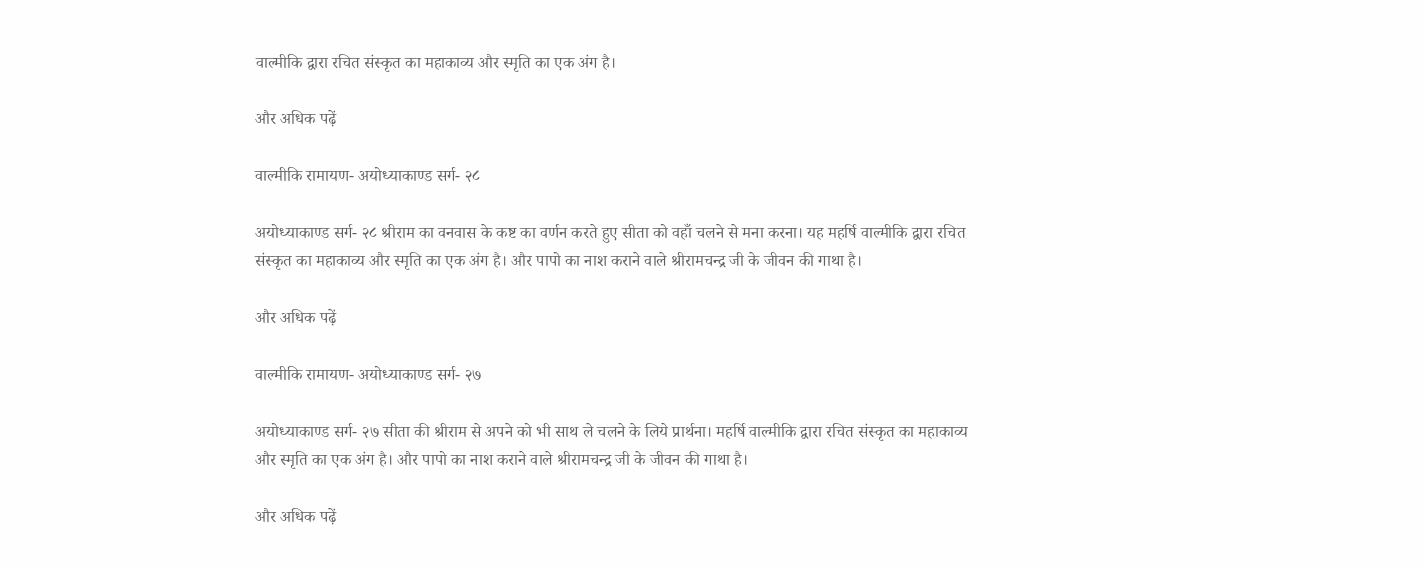वाल्मीकि द्वारा रचित संस्कृत का महाकाव्य और स्मृति का एक अंग है।

और अधिक पढ़ें

वाल्मीकि रामायण- अयोध्याकाण्ड सर्ग- २८

अयोध्याकाण्ड सर्ग- २८ श्रीराम का वनवास के कष्ट का वर्णन करते हुए सीता को वहाँ चलने से मना करना। यह महर्षि वाल्मीकि द्वारा रचित संस्कृत का महाकाव्य और स्मृति का एक अंग है। और पापो का नाश कराने वाले श्रीरामचन्द्र जी के जीवन की गाथा है।

और अधिक पढ़ें

वाल्मीकि रामायण- अयोध्याकाण्ड सर्ग- २७

अयोध्याकाण्ड सर्ग- २७ सीता की श्रीराम से अपने को भी साथ ले चलने के लिये प्रार्थना। महर्षि वाल्मीकि द्वारा रचित संस्कृत का महाकाव्य और स्मृति का एक अंग है। और पापो का नाश कराने वाले श्रीरामचन्द्र जी के जीवन की गाथा है।

और अधिक पढ़ें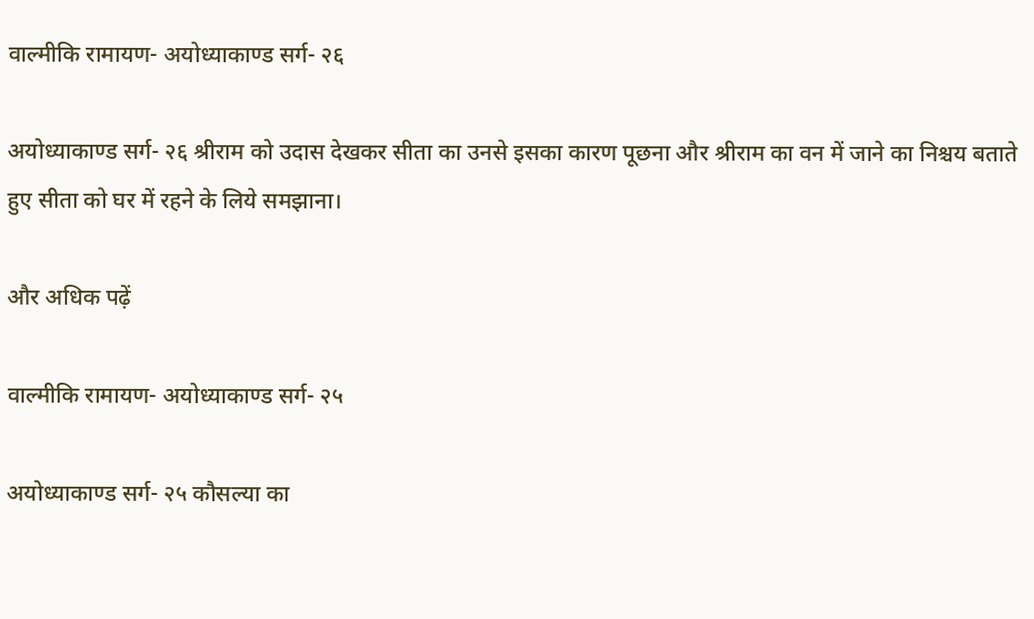वाल्मीकि रामायण- अयोध्याकाण्ड सर्ग- २६

अयोध्याकाण्ड सर्ग- २६ श्रीराम को उदास देखकर सीता का उनसे इसका कारण पूछना और श्रीराम का वन में जाने का निश्चय बताते हुए सीता को घर में रहने के लिये समझाना।

और अधिक पढ़ें

वाल्मीकि रामायण- अयोध्याकाण्ड सर्ग- २५

अयोध्याकाण्ड सर्ग- २५ कौसल्या का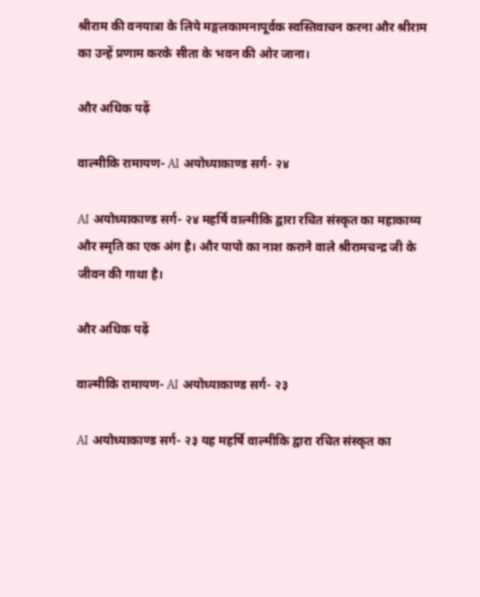श्रीराम की वनयात्रा के लिये मङ्गलकामनापूर्वक स्वस्तिवाचन करना और श्रीराम का उन्हें प्रणाम करके सीता के भवन की ओर जाना।

और अधिक पढ़ें

वाल्मीकि रामायण- AI अयोध्याकाण्ड सर्ग- २४

AI अयोध्याकाण्ड सर्ग- २४ महर्षि वाल्मीकि द्वारा रचित संस्कृत का महाकाव्य और स्मृति का एक अंग है। और पापो का नाश कराने वाले श्रीरामचन्द्र जी के जीवन की गाथा है।

और अधिक पढ़ें

वाल्मीकि रामायण- AI अयोध्याकाण्ड सर्ग- २३

AI अयोध्याकाण्ड सर्ग- २३ यह महर्षि वाल्मीकि द्वारा रचित संस्कृत का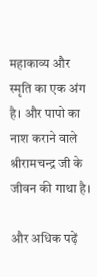महाकाव्य और स्मृति का एक अंग है। और पापो का नाश कराने वाले श्रीरामचन्द्र जी के जीवन की गाथा है।

और अधिक पढ़ें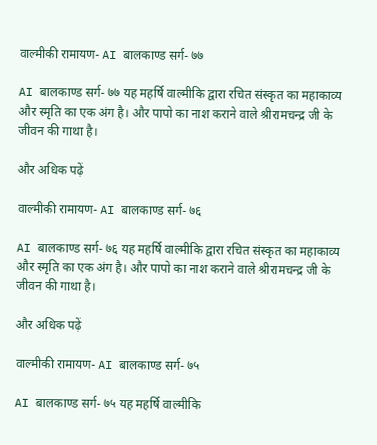वाल्मीकी रामायण- AI बालकाण्ड सर्ग- ७७

AI बालकाण्ड सर्ग- ७७ यह महर्षि वाल्मीकि द्वारा रचित संस्कृत का महाकाव्य और स्मृति का एक अंग है। और पापो का नाश कराने वाले श्रीरामचन्द्र जी के जीवन की गाथा है।

और अधिक पढ़ें

वाल्मीकी रामायण- AI बालकाण्ड सर्ग- ७६

AI बालकाण्ड सर्ग- ७६ यह महर्षि वाल्मीकि द्वारा रचित संस्कृत का महाकाव्य और स्मृति का एक अंग है। और पापो का नाश कराने वाले श्रीरामचन्द्र जी के जीवन की गाथा है।

और अधिक पढ़ें

वाल्मीकी रामायण- AI बालकाण्ड सर्ग- ७५

AI बालकाण्ड सर्ग- ७५ यह महर्षि वाल्मीकि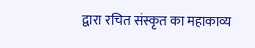द्वारा रचित संस्कृत का महाकाव्य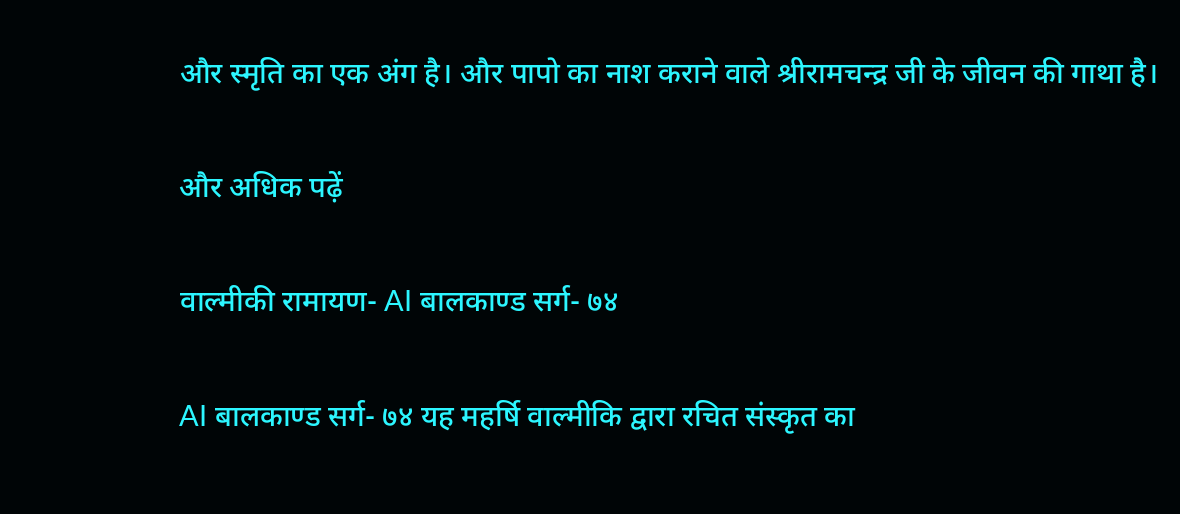और स्मृति का एक अंग है। और पापो का नाश कराने वाले श्रीरामचन्द्र जी के जीवन की गाथा है।

और अधिक पढ़ें

वाल्मीकी रामायण- AI बालकाण्ड सर्ग- ७४

AI बालकाण्ड सर्ग- ७४ यह महर्षि वाल्मीकि द्वारा रचित संस्कृत का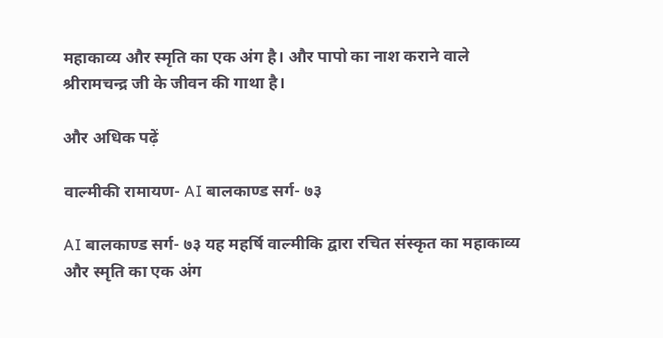महाकाव्य और स्मृति का एक अंग है। और पापो का नाश कराने वाले श्रीरामचन्द्र जी के जीवन की गाथा है।

और अधिक पढ़ें

वाल्मीकी रामायण- AI बालकाण्ड सर्ग- ७३

AI बालकाण्ड सर्ग- ७३ यह महर्षि वाल्मीकि द्वारा रचित संस्कृत का महाकाव्य और स्मृति का एक अंग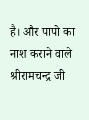है। और पापो का नाश कराने वाले श्रीरामचन्द्र जी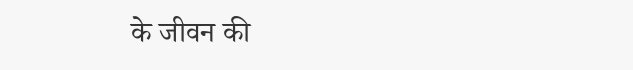के जीवन की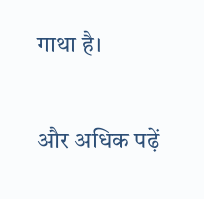गाथा है।

और अधिक पढ़ें